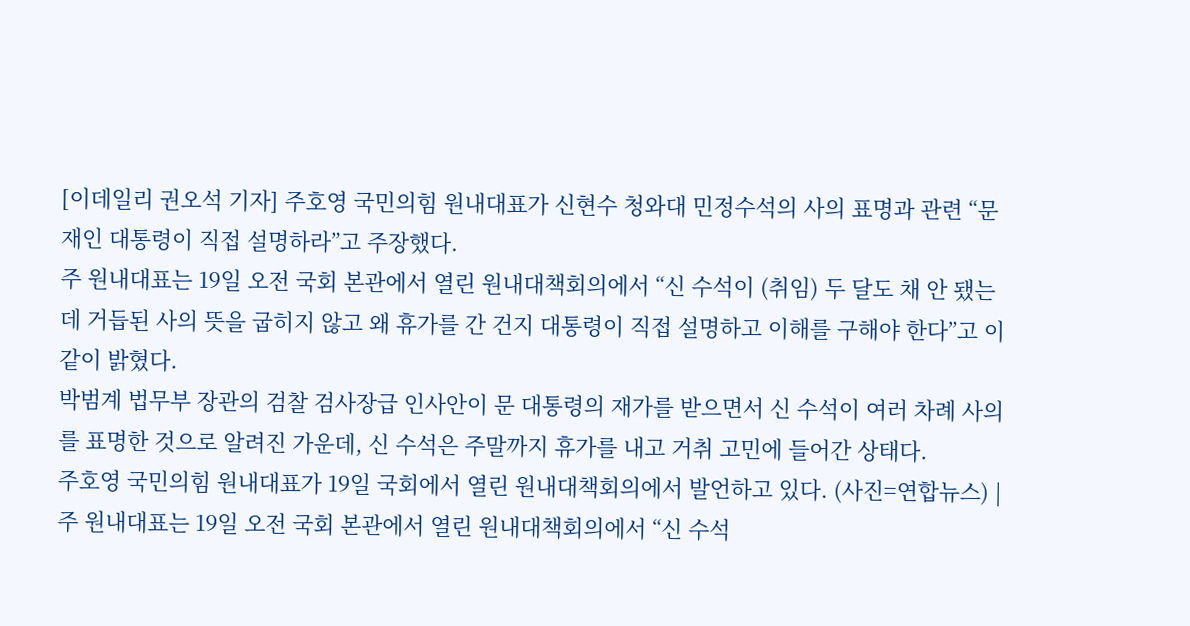[이데일리 권오석 기자] 주호영 국민의힘 원내대표가 신현수 청와대 민정수석의 사의 표명과 관련 “문재인 대통령이 직접 설명하라”고 주장했다.
주 원내대표는 19일 오전 국회 본관에서 열린 원내대책회의에서 “신 수석이 (취임) 두 달도 채 안 됐는데 거듭된 사의 뜻을 굽히지 않고 왜 휴가를 간 건지 대통령이 직접 설명하고 이해를 구해야 한다”고 이같이 밝혔다.
박범계 법무부 장관의 검찰 검사장급 인사안이 문 대통령의 재가를 받으면서 신 수석이 여러 차례 사의를 표명한 것으로 알려진 가운데, 신 수석은 주말까지 휴가를 내고 거취 고민에 들어간 상태다.
주호영 국민의힘 원내대표가 19일 국회에서 열린 원내대책회의에서 발언하고 있다. (사진=연합뉴스) |
주 원내대표는 19일 오전 국회 본관에서 열린 원내대책회의에서 “신 수석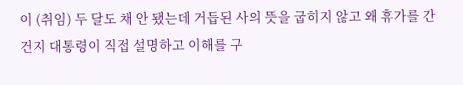이 (취임) 두 달도 채 안 됐는데 거듭된 사의 뜻을 굽히지 않고 왜 휴가를 간 건지 대통령이 직접 설명하고 이해를 구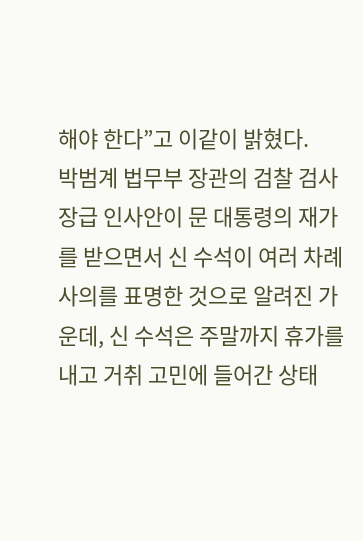해야 한다”고 이같이 밝혔다.
박범계 법무부 장관의 검찰 검사장급 인사안이 문 대통령의 재가를 받으면서 신 수석이 여러 차례 사의를 표명한 것으로 알려진 가운데, 신 수석은 주말까지 휴가를 내고 거취 고민에 들어간 상태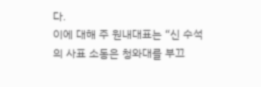다.
이에 대해 주 원내대표는 “신 수석의 사표 소동은 청와대를 부끄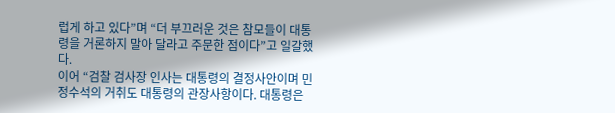럽게 하고 있다”며 “더 부끄러운 것은 참모들이 대통령을 거론하지 말아 달라고 주문한 점이다”고 일갈했다.
이어 “검찰 검사장 인사는 대통령의 결정사안이며 민정수석의 거취도 대통령의 관장사항이다. 대통령은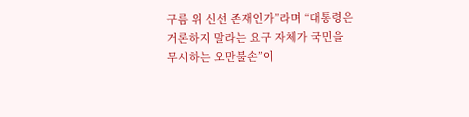구름 위 신선 존재인가”라며 “대통령은 거론하지 말라는 요구 자체가 국민을 무시하는 오만불손”이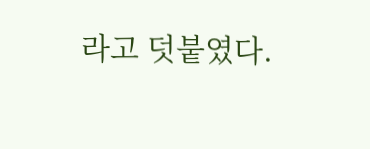라고 덧붙였다.